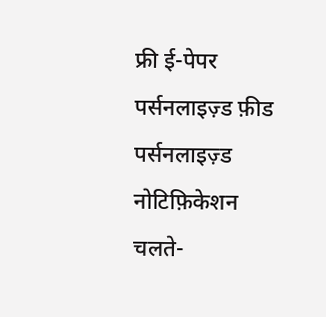फ्री ई-पेपर
पर्सनलाइज़्ड फ़ीड
पर्सनलाइज़्ड नोटिफ़िकेशन
चलते-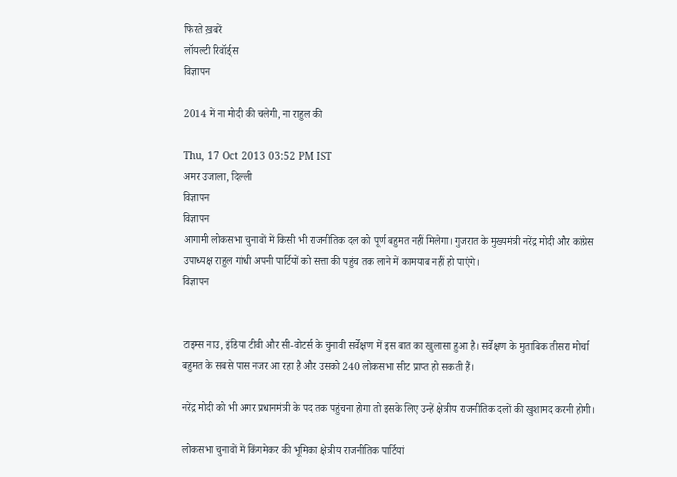फिरते ख़बरें
लॉयल्टी रिवॉर्ड्स
विज्ञापन

2014 में ना मोदी की चलेगी, ना राहुल की

Thu, 17 Oct 2013 03:52 PM IST
अमर उजाला, दिल्ली
विज्ञापन
विज्ञापन
आगामी लोकसभा चुनावों में किसी भी राजनीतिक दल को पूर्ण बहुमत नहीं मिलेगा। गुजरात के मुख्यमंत्री नरेंद्र मोदी और कांग्रेस उपाध्यक्ष राहुल गांधी अपनी पार्टियों को सत्ता की पहुंच तक लाने में कामयाब नहीं हो पाएंगे।
विज्ञापन


टाइम्स नाउ, इंडिया टीवी और सी-वोटर्स के चुनावी सर्वेक्षण में इस बात का खुलासा हुआ है। सर्वेक्षण के मुताबिक तीसरा मोर्चा बहुमत के सबसे पास नजर आ रहा है और उसको 240 लोकसभा सीट प्राप्त हो सकती हैं।

नरेंद्र मोदी को भी अगर प्रधानमंत्री के पद तक पहुंचना होगा तो इसके लिए उन्हें क्षेत्रीय राजनीतिक दलों की खुशामद करनी होगी।

लोकसभा चुनावों में किंगमेकर की भूमिका क्षेत्रीय राजनीतिक पार्टियां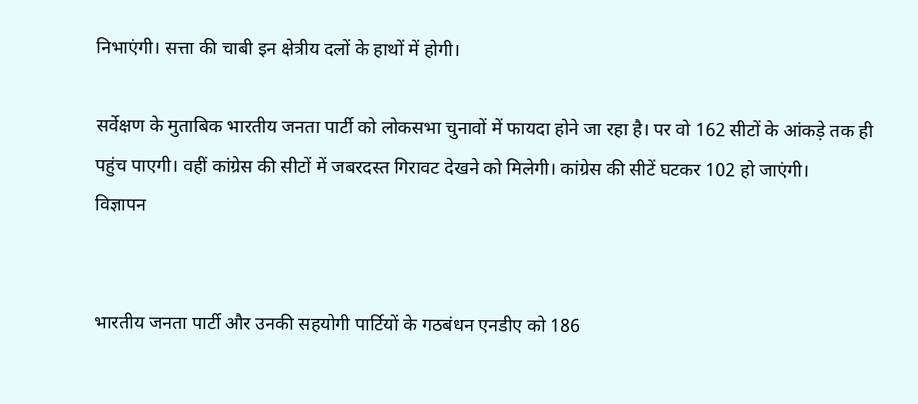निभाएंगी। सत्ता की चाबी इन क्षेत्रीय दलों के हाथों में होगी।

सर्वेक्षण के मुताबिक भारतीय जनता पार्टी को लोकसभा चुनावों में फायदा होने जा रहा है। पर वो 162 सीटों के आंकड़े तक ही पहुंच पाएगी। वहीं कांग्रेस की सीटों में जबरदस्त गिरावट देखने को मिलेगी। कांग्रेस की सीटें घटकर 102 हो जाएंगी।
विज्ञापन


भारतीय जनता पार्टी और उनकी सहयोगी पार्टियों के गठबंधन एनडीए को 186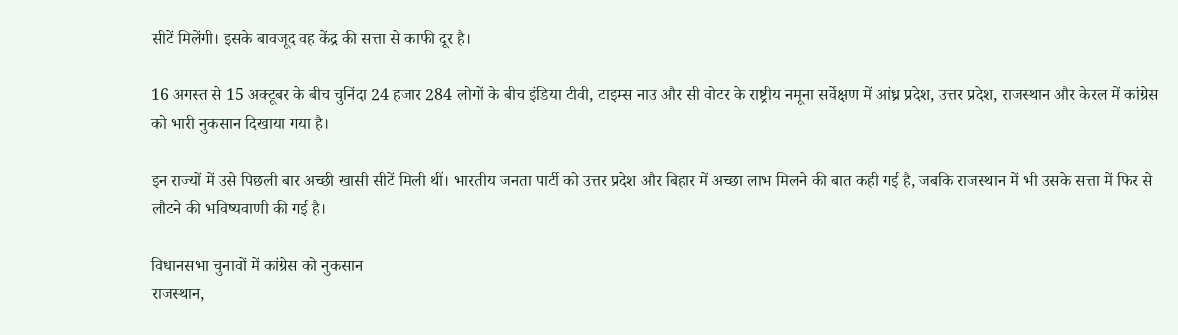सीटें मिलेंगी। इसके बावजूद वह केंद्र की सत्ता से काफी दूर है।

16 अगस्त से 15 अक्टूबर के बीच चुनिंदा 24 हजार 284 लोगों के बीच इंडिया टीवी, टाइम्स नाउ और सी वोटर के राष्ट्रीय नमूना सर्वेक्षण में आंध्र प्रदेश, उत्तर प्रदेश, राजस्थान और केरल में कांग्रेस को भारी नुकसान दिखाया गया है।

इन राज्यों में उसे पिछली बार अच्छी खासी सीटें मिली थीं। भारतीय जनता पार्टी को उत्तर प्रदेश और बिहार में अच्छा लाभ मिलने की बात कही गई है, जबकि राजस्थान में भी उसके सत्ता में फिर से लौटने की भविष्यवाणी की गई है।

विधानसभा चुनावों में कांग्रेस को नुकसान
राजस्थान,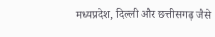मध्यप्रदेश, दिल्ली और छत्तीसगढ़ जैसे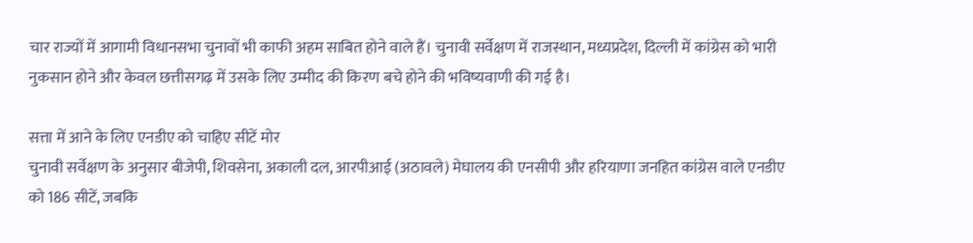चार राज्यों में आगामी विधानसभा चुनावों भी काफी अहम साबित होने वाले हैं। चुनावी सर्वेक्षण में राजस्थान, मध्यप्रदेश, दिल्ली में कांग्रेस को भारी नुकसान होने और केवल छत्तीसगढ़ में उसके लिए उम्मीद की किरण बचे होने की भविष्यवाणी की गई है।

सत्ता में आने के लिए एनडीए को चाहिए सीटें मोर
चुनावी सर्वेक्षण के अनुसार बीजेपी, शिवसेना, अकाली दल, आरपीआई (अठावले) मेघालय की एनसीपी और हरियाणा जनहित कांग्रेस वाले एनडीए को 186 सीटें, जबकि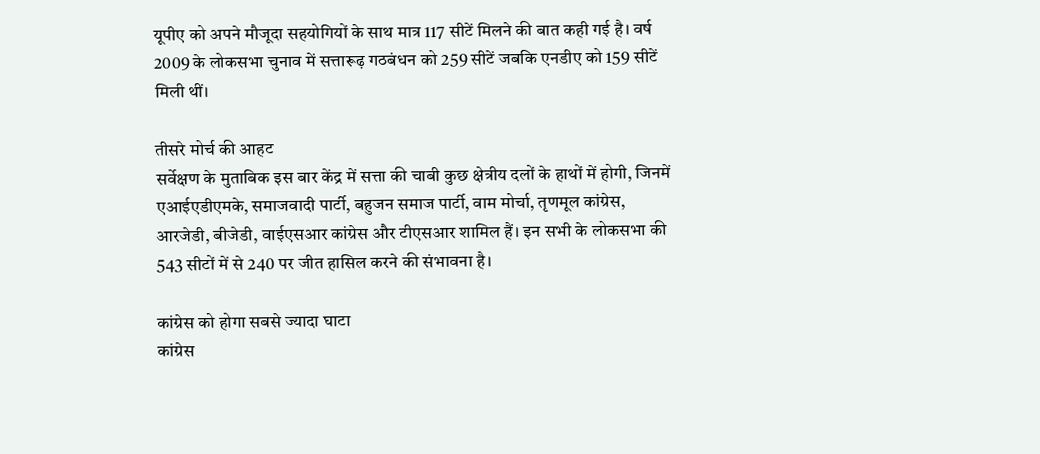यूपीए को अपने मौजूदा सहयोगियों के साथ मात्र 117 सीटें मिलने की बात कही गई है। वर्ष 2009 के लोकसभा चुनाव में सत्तारूढ़ गठबंधन को 259 सीटें जबकि एनडीए को 159 सीटें मिली थीं।

तीसरे मोर्च की आहट
सर्वेक्षण के मुताबिक इस बार केंद्र में सत्ता की चाबी कुछ क्षेत्रीय दलों के हाथों में होगी, जिनमें एआईएडीएमके, समाजवादी पार्टी, बहुजन समाज पार्टी, वाम मोर्चा, तृणमूल कांग्रेस, आरजेडी, बीजेडी, वाईएसआर कांग्रेस और टीएसआर शामिल हैं। इन सभी के लोकसभा की 543 सीटों में से 240 पर जीत हासिल करने की संभावना है।

कांग्रेस को होगा सबसे ज्यादा घाटा
कांग्रेस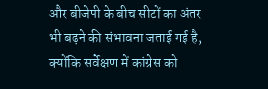और बीजेपी के बीच सीटों का अंतर भी बढ़ने की संभावना जताई गई है, क्योंकि सर्वेक्षण में कांग्रेस को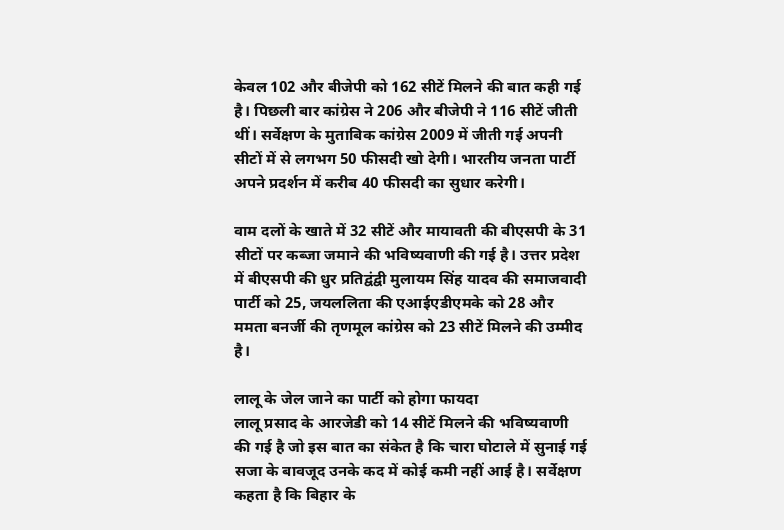केवल 102 और बीजेपी को 162 सीटें मिलने की बात कही गई है। पिछली बार कांग्रेस ने 206 और बीजेपी ने 116 सीटें जीती थीं। सर्वेक्षण के मुताबिक कांग्रेस 2009 में जीती गई अपनी सीटों में से लगभग 50 फीसदी खो देगी। भारतीय जनता पार्टी अपने प्रदर्शन में करीब 40 फीसदी का सुधार करेगी।

वाम दलों के खाते में 32 सीटें और मायावती की बीएसपी के 31 सीटों पर कब्जा जमाने की भविष्यवाणी की गई है। उत्तर प्रदेश में बीएसपी की धुर प्रतिद्वंद्वी मुलायम सिंह यादव की समाजवादी पार्टी को 25, जयललिता की एआईएडीएमके को 28 और ममता बनर्जी की तृणमूल कांग्रेस को 23 सीटें मिलने की उम्मीद है।

लालू के जेल जाने का पार्टी को होगा फायदा
लालू प्रसाद के आरजेडी को 14 सीटें मिलने की भविष्यवाणी की गई है जो इस बात का संकेत है कि चारा घोटाले में सुनाई गई सजा के बावजूद उनके कद में कोई कमी नहीं आई है। सर्वेक्षण कहता है कि बिहार के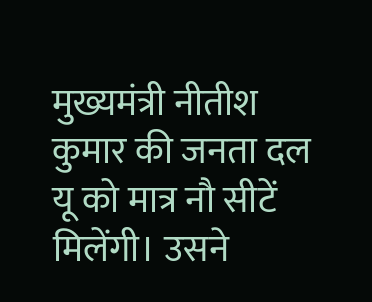मुख्यमंत्री नीतीश कुमार की जनता दल यू को मात्र नौ सीटें मिलेंगी। उसने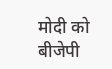मोदी को बीजेपी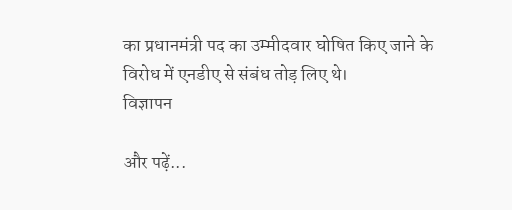का प्रधानमंत्री पद का उम्मीदवार घोषित किए जाने के विरोध में एनडीए से संबंध तोड़ लिए थे।
विज्ञापन

और पढ़ें...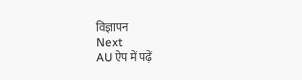विज्ञापन
Next
AU ऐप में पढ़ें